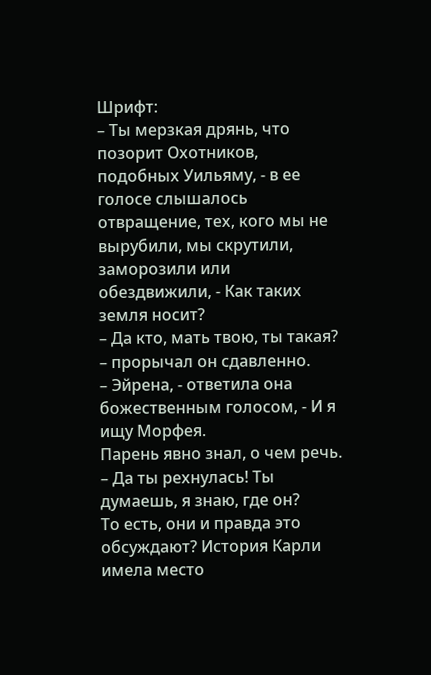Шрифт:
– Ты мерзкая дрянь, что позорит Охотников, подобных Уильяму, - в ее голосе слышалось отвращение, тех, кого мы не вырубили, мы скрутили, заморозили или обездвижили, - Как таких земля носит?
– Да кто, мать твою, ты такая? – прорычал он сдавленно.
– Эйрена, - ответила она божественным голосом, - И я ищу Морфея.
Парень явно знал, о чем речь.
– Да ты рехнулась! Ты думаешь, я знаю, где он?
То есть, они и правда это обсуждают? История Карли имела место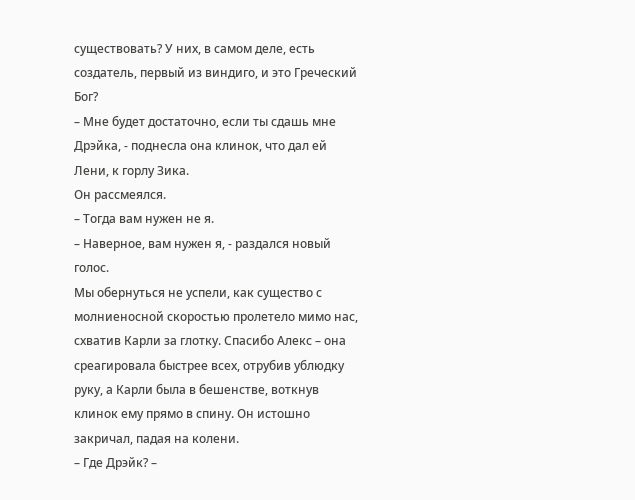существовать? У них, в самом деле, есть создатель, первый из виндиго, и это Греческий Бог?
– Мне будет достаточно, если ты сдашь мне Дрэйка, - поднесла она клинок, что дал ей Лени, к горлу Зика.
Он рассмеялся.
– Тогда вам нужен не я.
– Наверное, вам нужен я, - раздался новый голос.
Мы обернуться не успели, как существо с молниеносной скоростью пролетело мимо нас, схватив Карли за глотку. Спасибо Алекс – она среагировала быстрее всех, отрубив ублюдку руку, а Карли была в бешенстве, воткнув клинок ему прямо в спину. Он истошно закричал, падая на колени.
– Где Дрэйк? –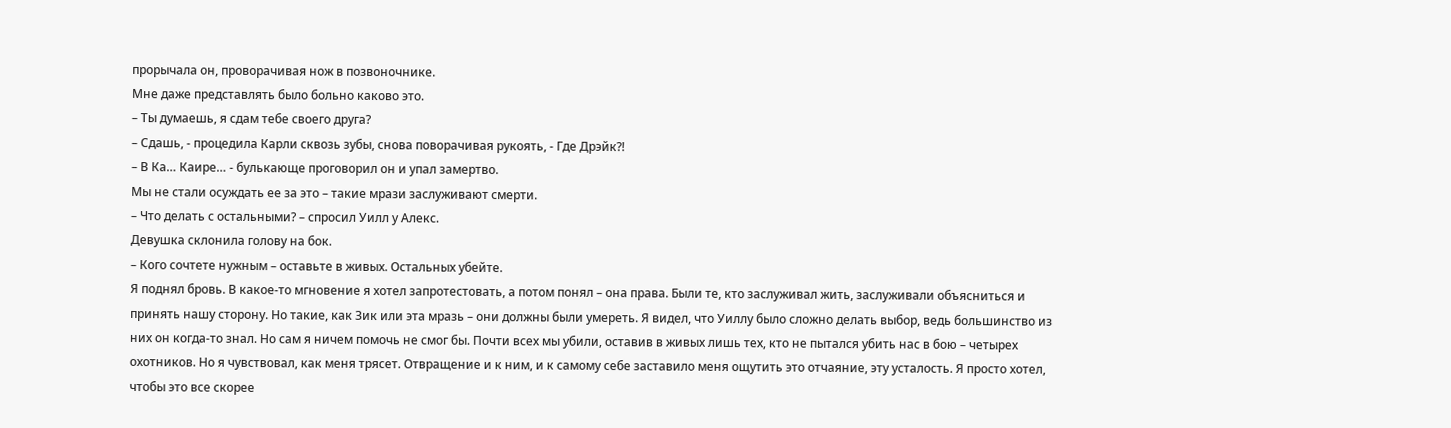прорычала он, проворачивая нож в позвоночнике.
Мне даже представлять было больно каково это.
– Ты думаешь, я сдам тебе своего друга?
– Сдашь, - процедила Карли сквозь зубы, снова поворачивая рукоять, - Где Дрэйк?!
– В Ка… Каире… - булькающе проговорил он и упал замертво.
Мы не стали осуждать ее за это – такие мрази заслуживают смерти.
– Что делать с остальными? – спросил Уилл у Алекс.
Девушка склонила голову на бок.
– Кого сочтете нужным – оставьте в живых. Остальных убейте.
Я поднял бровь. В какое-то мгновение я хотел запротестовать, а потом понял – она права. Были те, кто заслуживал жить, заслуживали объясниться и принять нашу сторону. Но такие, как Зик или эта мразь – они должны были умереть. Я видел, что Уиллу было сложно делать выбор, ведь большинство из них он когда-то знал. Но сам я ничем помочь не смог бы. Почти всех мы убили, оставив в живых лишь тех, кто не пытался убить нас в бою – четырех охотников. Но я чувствовал, как меня трясет. Отвращение и к ним, и к самому себе заставило меня ощутить это отчаяние, эту усталость. Я просто хотел, чтобы это все скорее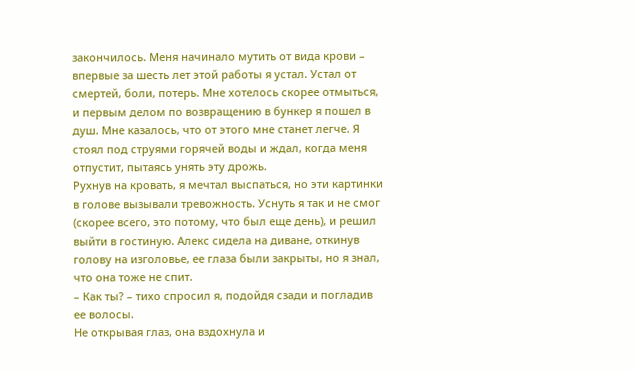закончилось. Меня начинало мутить от вида крови – впервые за шесть лет этой работы я устал. Устал от смертей, боли, потерь. Мне хотелось скорее отмыться, и первым делом по возвращению в бункер я пошел в душ. Мне казалось, что от этого мне станет легче. Я стоял под струями горячей воды и ждал, когда меня отпустит, пытаясь унять эту дрожь.
Рухнув на кровать, я мечтал выспаться, но эти картинки в голове вызывали тревожность. Уснуть я так и не смог (скорее всего, это потому, что был еще день), и решил выйти в гостиную. Алекс сидела на диване, откинув голову на изголовье, ее глаза были закрыты, но я знал, что она тоже не спит.
– Как ты? – тихо спросил я, подойдя сзади и погладив ее волосы.
Не открывая глаз, она вздохнула и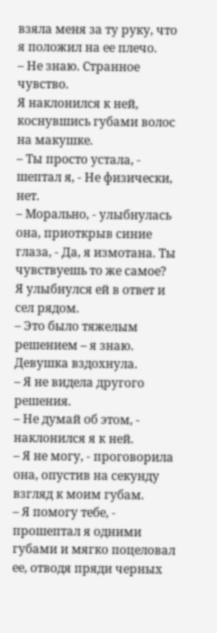взяла меня за ту руку, что я положил на ее плечо.
– Не знаю. Странное чувство.
Я наклонился к ней, коснувшись губами волос на макушке.
– Ты просто устала, - шептал я, - Не физически, нет.
– Морально, - улыбнулась она, приоткрыв синие глаза, - Да, я измотана. Ты чувствуешь то же самое?
Я улыбнулся ей в ответ и сел рядом.
– Это было тяжелым решением – я знаю.
Девушка вздохнула.
– Я не видела другого решения.
– Не думай об этом, - наклонился я к ней.
– Я не могу, - проговорила она, опустив на секунду взгляд к моим губам.
– Я помогу тебе, - прошептал я одними губами и мягко поцеловал ее, отводя пряди черных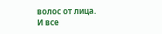волос от лица.
И все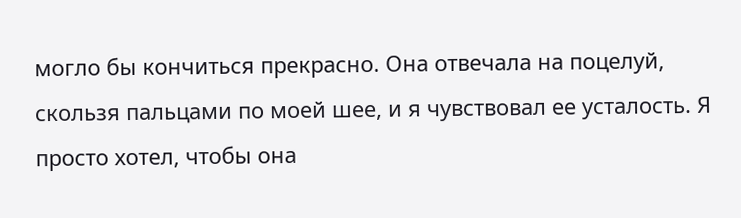могло бы кончиться прекрасно. Она отвечала на поцелуй, скользя пальцами по моей шее, и я чувствовал ее усталость. Я просто хотел, чтобы она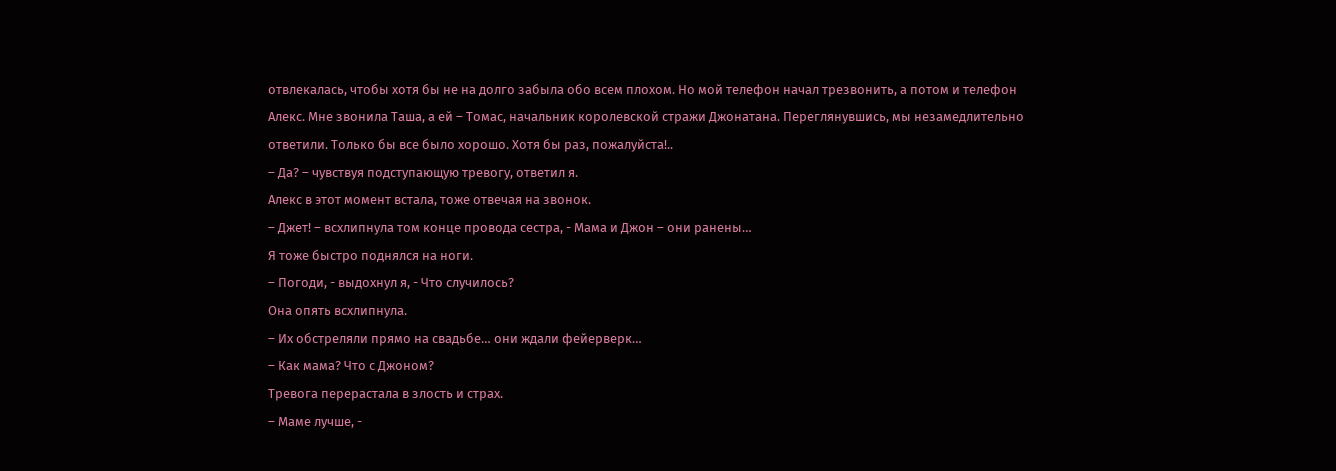отвлекалась, чтобы хотя бы не на долго забыла обо всем плохом. Но мой телефон начал трезвонить, а потом и телефон Алекс. Мне звонила Таша, а ей – Томас, начальник королевской стражи Джонатана. Переглянувшись, мы незамедлительно ответили. Только бы все было хорошо. Хотя бы раз, пожалуйста!..
– Да? – чувствуя подступающую тревогу, ответил я.
Алекс в этот момент встала, тоже отвечая на звонок.
– Джет! – всхлипнула том конце провода сестра, - Мама и Джон – они ранены…
Я тоже быстро поднялся на ноги.
– Погоди, - выдохнул я, - Что случилось?
Она опять всхлипнула.
– Их обстреляли прямо на свадьбе… они ждали фейерверк…
– Как мама? Что с Джоном?
Тревога перерастала в злость и страх.
– Маме лучше, -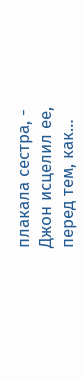плакала сестра, - Джон исцелил ее, перед тем, как…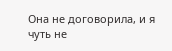Она не договорила, и я чуть не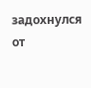задохнулся от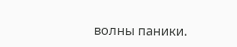волны паники.